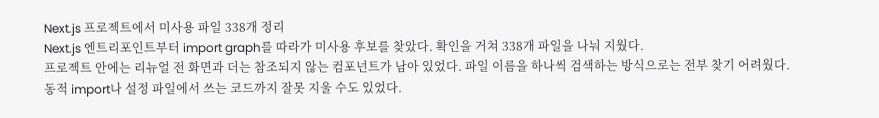Next.js 프로젝트에서 미사용 파일 338개 정리
Next.js 엔트리포인트부터 import graph를 따라가 미사용 후보를 찾았다. 확인을 거쳐 338개 파일을 나눠 지웠다.
프로젝트 안에는 리뉴얼 전 화면과 더는 참조되지 않는 컴포넌트가 남아 있었다. 파일 이름을 하나씩 검색하는 방식으로는 전부 찾기 어려웠다. 동적 import나 설정 파일에서 쓰는 코드까지 잘못 지울 수도 있었다.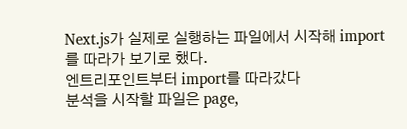Next.js가 실제로 실행하는 파일에서 시작해 import를 따라가 보기로 했다.
엔트리포인트부터 import를 따라갔다
분석을 시작할 파일은 page,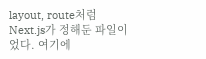layout, route처럼 Next.js가 정해둔 파일이었다. 여기에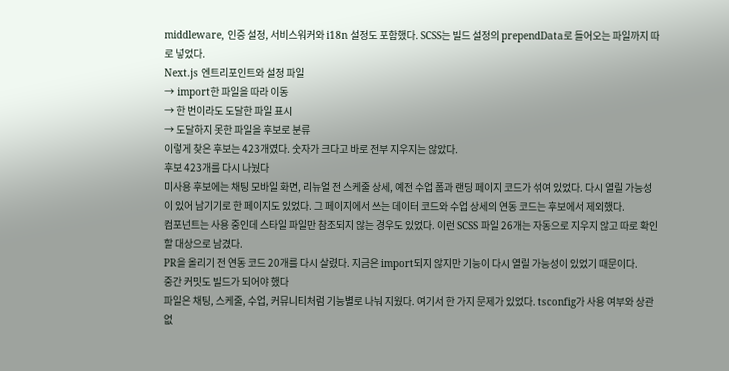middleware, 인증 설정, 서비스워커와 i18n 설정도 포함했다. SCSS는 빌드 설정의 prependData로 들어오는 파일까지 따로 넣었다.
Next.js 엔트리포인트와 설정 파일
→ import한 파일을 따라 이동
→ 한 번이라도 도달한 파일 표시
→ 도달하지 못한 파일을 후보로 분류
이렇게 찾은 후보는 423개였다. 숫자가 크다고 바로 전부 지우지는 않았다.
후보 423개를 다시 나눴다
미사용 후보에는 채팅 모바일 화면, 리뉴얼 전 스케줄 상세, 예전 수업 폼과 랜딩 페이지 코드가 섞여 있었다. 다시 열릴 가능성이 있어 남기기로 한 페이지도 있었다. 그 페이지에서 쓰는 데이터 코드와 수업 상세의 연동 코드는 후보에서 제외했다.
컴포넌트는 사용 중인데 스타일 파일만 참조되지 않는 경우도 있었다. 이런 SCSS 파일 26개는 자동으로 지우지 않고 따로 확인할 대상으로 남겼다.
PR을 올리기 전 연동 코드 20개를 다시 살렸다. 지금은 import되지 않지만 기능이 다시 열릴 가능성이 있었기 때문이다.
중간 커밋도 빌드가 되어야 했다
파일은 채팅, 스케줄, 수업, 커뮤니티처럼 기능별로 나눠 지웠다. 여기서 한 가지 문제가 있었다. tsconfig가 사용 여부와 상관없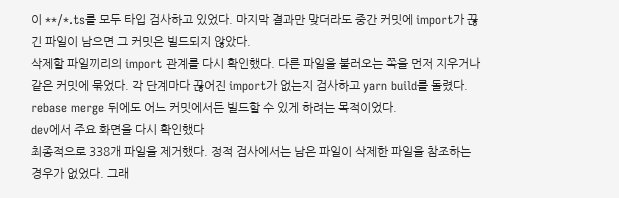이 **/*.ts를 모두 타입 검사하고 있었다. 마지막 결과만 맞더라도 중간 커밋에 import가 끊긴 파일이 남으면 그 커밋은 빌드되지 않았다.
삭제할 파일끼리의 import 관계를 다시 확인했다. 다른 파일을 불러오는 쪽을 먼저 지우거나 같은 커밋에 묶었다. 각 단계마다 끊어진 import가 없는지 검사하고 yarn build를 돌렸다. rebase merge 뒤에도 어느 커밋에서든 빌드할 수 있게 하려는 목적이었다.
dev에서 주요 화면을 다시 확인했다
최종적으로 338개 파일을 제거했다. 정적 검사에서는 남은 파일이 삭제한 파일을 참조하는 경우가 없었다. 그래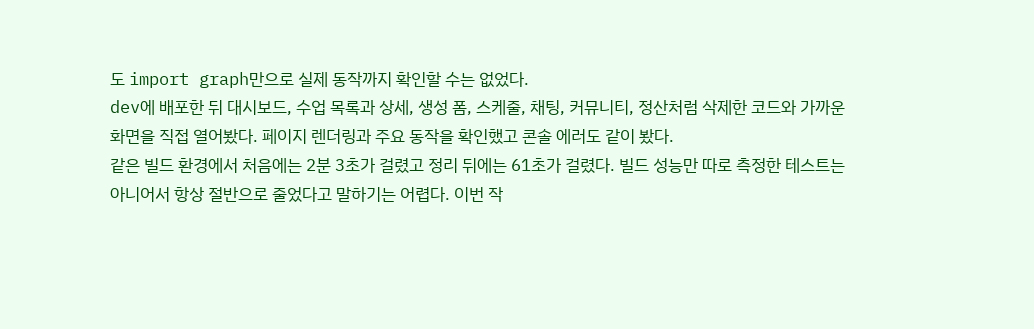도 import graph만으로 실제 동작까지 확인할 수는 없었다.
dev에 배포한 뒤 대시보드, 수업 목록과 상세, 생성 폼, 스케줄, 채팅, 커뮤니티, 정산처럼 삭제한 코드와 가까운 화면을 직접 열어봤다. 페이지 렌더링과 주요 동작을 확인했고 콘솔 에러도 같이 봤다.
같은 빌드 환경에서 처음에는 2분 3초가 걸렸고 정리 뒤에는 61초가 걸렸다. 빌드 성능만 따로 측정한 테스트는 아니어서 항상 절반으로 줄었다고 말하기는 어렵다. 이번 작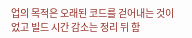업의 목적은 오래된 코드를 걷어내는 것이었고 빌드 시간 감소는 정리 뒤 함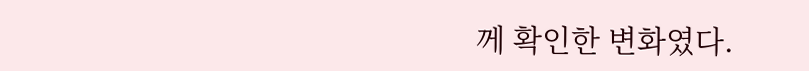께 확인한 변화였다.